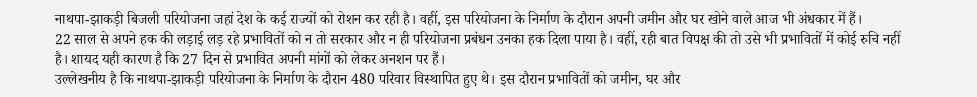नाथपा-झाकड़ी बिजली परियोजना जहां देश के कई राज्यों को रोशन कर रही है। वहीं, इस परियोजना के निर्माण के दौरान अपनी जमीन और घर खोने वाले आज भी अंधकार में हैं।
22 साल से अपने हक की लड़ाई लड़ रहे प्रभावितों को न तो सरकार और न ही परियोजना प्रबंधन उनका हक दिला पाया है। वहीं, रही बात विपक्ष की तो उसे भी प्रभावितों में कोई रुचि नहीं है। शायद यही कारण है कि 27 दिन से प्रभावित अपनी मांगों को लेकर अनशन पर हैं।
उल्लेखनीय है कि नाथपा-झाकड़ी परियोजना के निर्माण के दौरान 480 परिवार विस्थापित हुए थे। इस दौरान प्रभावितों को जमीन, घर और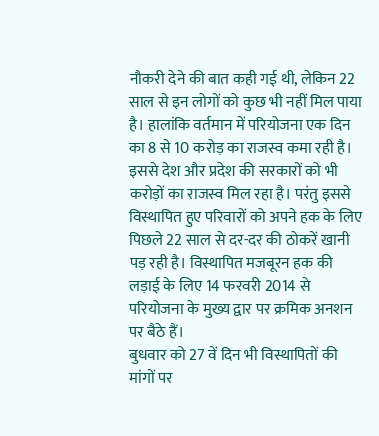नौकरी देने की बात कही गई थी, लेकिन 22 साल से इन लोगों को कुछ भी नहीं मिल पाया है। हालांकि वर्तमान में परियोजना एक दिन का 8 से 10 करोड़ का राजस्व कमा रही है।
इससे देश और प्रदेश की सरकारों को भी करोड़ों का राजस्व मिल रहा है। परंतु इससे विस्थापित हुए परिवारों को अपने हक के लिए पिछले 22 साल से दर-दर की ठोकरें खानी पड़ रही है। विस्थापित मजबूरन हक की लड़ाई के लिए 14 फरवरी 2014 से परियोजना के मुख्य द्वार पर क्रमिक अनशन पर बैठे हैं।
बुधवार को 27 वें दिन भी विस्थापितों की मांगों पर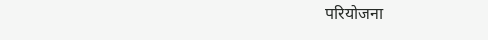परियोजना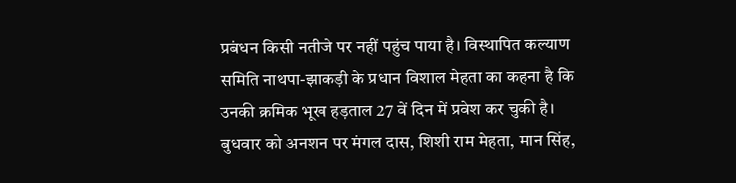प्रबंधन किसी नतीजे पर नहीं पहुंच पाया है। विस्थापित कल्याण समिति नाथपा-झाकड़ी के प्रधान विशाल मेहता का कहना है कि उनकी क्रमिक भूख हड़ताल 27 वें दिन में प्रवेश कर चुकी है।
बुधवार को अनशन पर मंगल दास, शिशी राम मेहता, मान सिंह,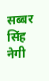सब्बर सिंह नेगी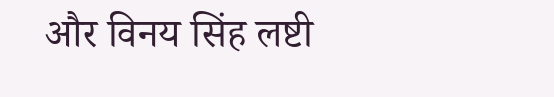और विनय सिंह लष्टी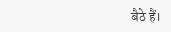बैठे हैं।